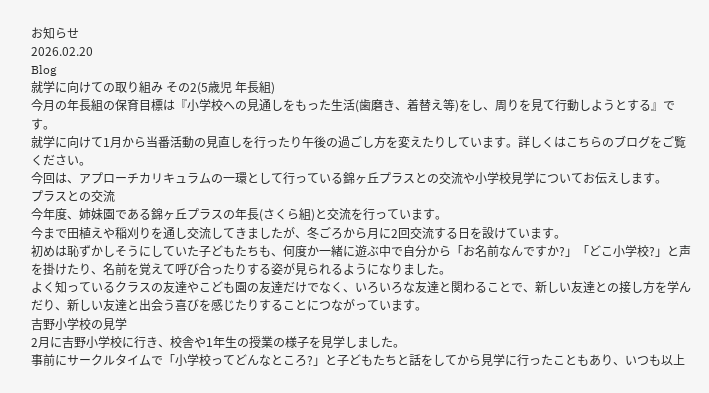お知らせ
2026.02.20
Blog
就学に向けての取り組み その2(5歳児 年長組)
今月の年長組の保育目標は『小学校への見通しをもった生活(歯磨き、着替え等)をし、周りを見て行動しようとする』です。
就学に向けて1月から当番活動の見直しを行ったり午後の過ごし方を変えたりしています。詳しくはこちらのブログをご覧ください。
今回は、アプローチカリキュラムの一環として行っている錦ヶ丘プラスとの交流や小学校見学についてお伝えします。
プラスとの交流
今年度、姉妹園である錦ヶ丘プラスの年長(さくら組)と交流を行っています。
今まで田植えや稲刈りを通し交流してきましたが、冬ごろから月に2回交流する日を設けています。
初めは恥ずかしそうにしていた子どもたちも、何度か一緒に遊ぶ中で自分から「お名前なんですか?」「どこ小学校?」と声を掛けたり、名前を覚えて呼び合ったりする姿が見られるようになりました。
よく知っているクラスの友達やこども園の友達だけでなく、いろいろな友達と関わることで、新しい友達との接し方を学んだり、新しい友達と出会う喜びを感じたりすることにつながっています。
吉野小学校の見学
2月に吉野小学校に行き、校舎や1年生の授業の様子を見学しました。
事前にサークルタイムで「小学校ってどんなところ?」と子どもたちと話をしてから見学に行ったこともあり、いつも以上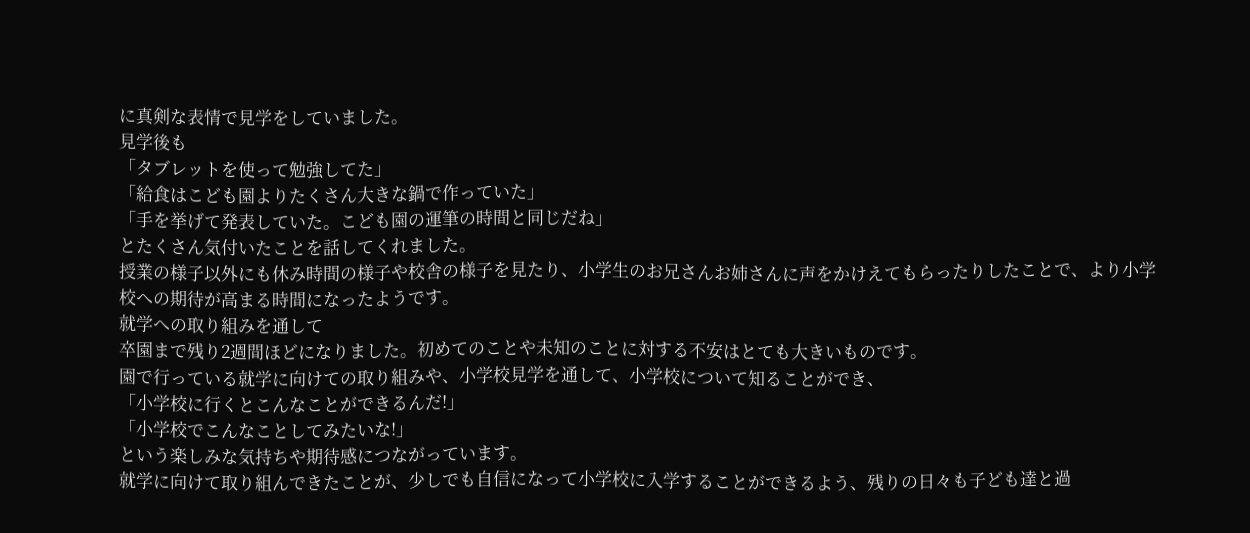に真剣な表情で見学をしていました。
見学後も
「タブレットを使って勉強してた」
「給食はこども園よりたくさん大きな鍋で作っていた」
「手を挙げて発表していた。こども園の運筆の時間と同じだね」
とたくさん気付いたことを話してくれました。
授業の様子以外にも休み時間の様子や校舎の様子を見たり、小学生のお兄さんお姉さんに声をかけえてもらったりしたことで、より小学校への期待が高まる時間になったようです。
就学への取り組みを通して
卒園まで残り2週間ほどになりました。初めてのことや未知のことに対する不安はとても大きいものです。
園で行っている就学に向けての取り組みや、小学校見学を通して、小学校について知ることができ、
「小学校に行くとこんなことができるんだ!」
「小学校でこんなことしてみたいな!」
という楽しみな気持ちや期待感につながっています。
就学に向けて取り組んできたことが、少しでも自信になって小学校に入学することができるよう、残りの日々も子ども達と過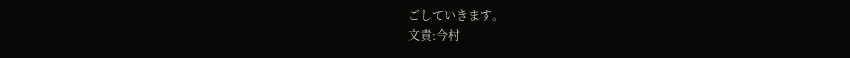ごしていきます。
文責:今村